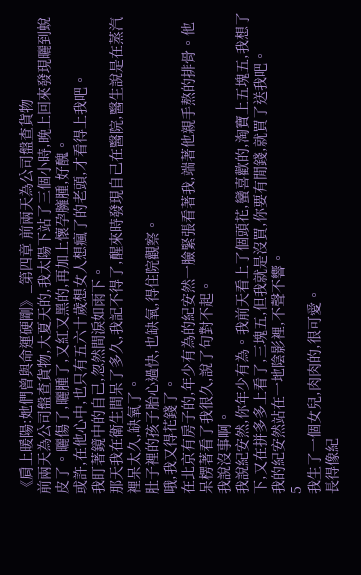《肩上暖陽:她們曾與命運硬剛》_第四章 前兩天為公司盤查貨物
前兩天為公司盤查貨物,大夏天的,我太陽下站了三個小時,晚上回來發現曬到蛻皮了。曬傷了,曬腫了,又紅又黑的,再加上懷孕臃腫,好醜。
或許,在他心中,也只有五六十歲想女人想瘋了的老頭,才看得上我吧。
我盯著鏡中的自己,忽然間淚如雨下。
那天我在衛生間呆了多久,我記不得了,醒來時發現自己在醫院,醫生說是在蒸汽裡呆太久,缺氧了。
肚子裡的孩子胎心過快,也缺氧,得住院觀察。
哦,我又得花錢了。
在北京有房子的,年少有為的紀安然一臉緊張看著我,端著他親手熬的排骨。他呆楞著看了我很久,說了句對不起。
我說沒事啊。
我說紀安然,你年少有為。我前天看上了個頭花,蠻喜歡的,淘寶上五塊五,我想了下,又在拼多多上看了,三塊五,但我就是沒買,你要有閒錢,就買了送我吧。
我的紀安然站在一地陰影裡,不聲不響。
5
我生了一個女兒,肉肉的,很可愛。
長得像紀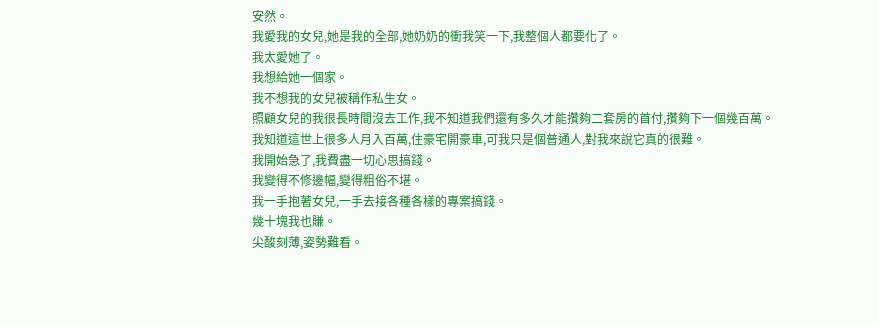安然。
我愛我的女兒,她是我的全部,她奶奶的衝我笑一下,我整個人都要化了。
我太愛她了。
我想給她一個家。
我不想我的女兒被稱作私生女。
照顧女兒的我很長時間沒去工作,我不知道我們還有多久才能攢夠二套房的首付,攢夠下一個幾百萬。
我知道這世上很多人月入百萬,住豪宅開豪車,可我只是個普通人,對我來說它真的很難。
我開始急了,我費盡一切心思搞錢。
我變得不修邊幅,變得粗俗不堪。
我一手抱著女兒,一手去接各種各樣的專案搞錢。
幾十塊我也賺。
尖酸刻薄,姿勢難看。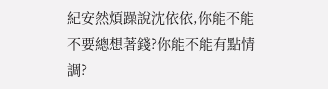紀安然煩躁說沈依依,你能不能不要總想著錢?你能不能有點情調?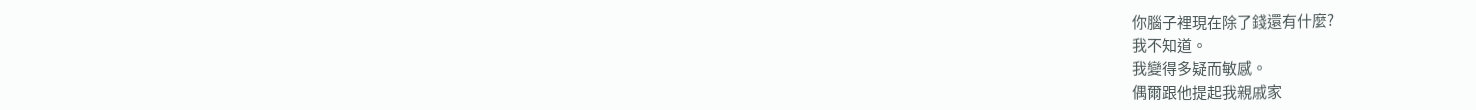你腦子裡現在除了錢還有什麼?
我不知道。
我變得多疑而敏感。
偶爾跟他提起我親戚家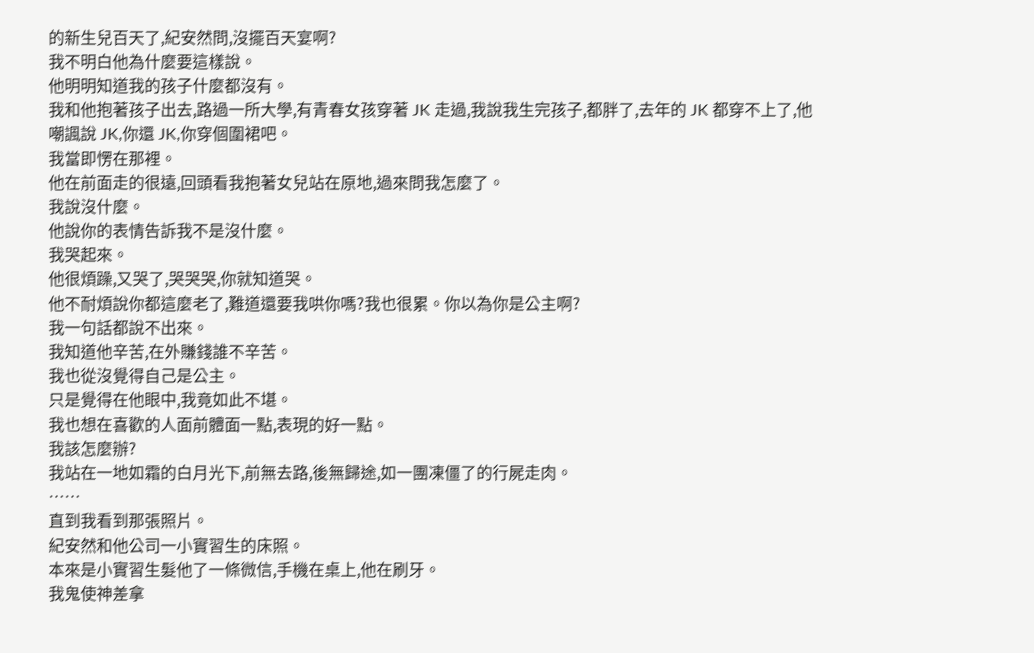的新生兒百天了,紀安然問,沒擺百天宴啊?
我不明白他為什麼要這樣說。
他明明知道我的孩子什麼都沒有。
我和他抱著孩子出去,路過一所大學,有青春女孩穿著 JK 走過,我說我生完孩子,都胖了,去年的 JK 都穿不上了,他嘲諷說 JK,你還 JK,你穿個圍裙吧。
我當即愣在那裡。
他在前面走的很遠,回頭看我抱著女兒站在原地,過來問我怎麼了。
我說沒什麼。
他說你的表情告訴我不是沒什麼。
我哭起來。
他很煩躁,又哭了,哭哭哭,你就知道哭。
他不耐煩說你都這麼老了,難道還要我哄你嗎?我也很累。你以為你是公主啊?
我一句話都說不出來。
我知道他辛苦,在外賺錢誰不辛苦。
我也從沒覺得自己是公主。
只是覺得在他眼中,我竟如此不堪。
我也想在喜歡的人面前體面一點,表現的好一點。
我該怎麼辦?
我站在一地如霜的白月光下,前無去路,後無歸途,如一團凍僵了的行屍走肉。
……
直到我看到那張照片。
紀安然和他公司一小實習生的床照。
本來是小實習生髮他了一條微信,手機在桌上,他在刷牙。
我鬼使神差拿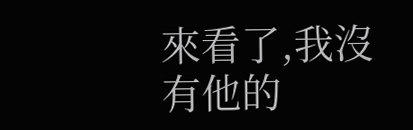來看了,我沒有他的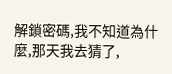解鎖密碼,我不知道為什麼,那天我去猜了,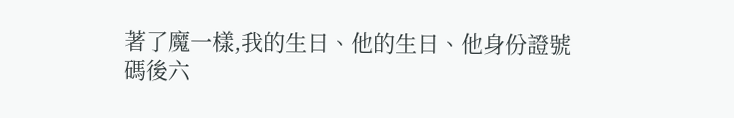著了魔一樣,我的生日、他的生日、他身份證號碼後六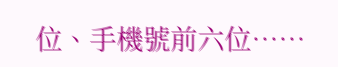位、手機號前六位……